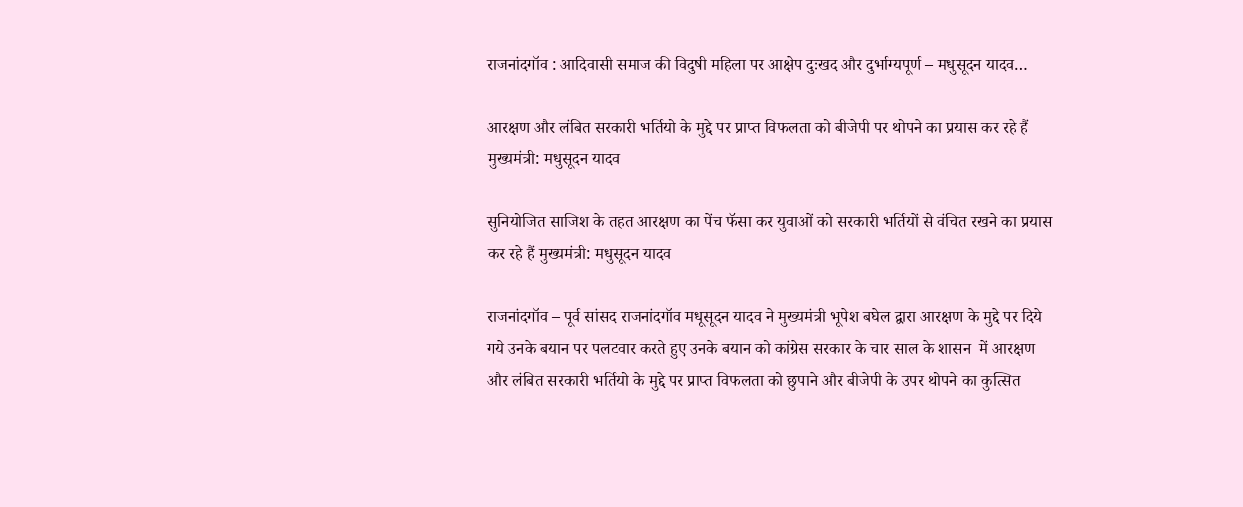राजनांदगॉव : आदिवासी समाज की विदुषी महिला पर आक्षेप दुःखद और दुर्भाग्यपूर्ण – मधुसूदन यादव…

आरक्षण और लंबित सरकारी भर्तियो के मुद्दे पर प्राप्त विफलता को बीजेपी पर थोपने का प्रयास कर रहे हैं मुख्यमंत्री: मधुसूदन यादव

सुनियोजित साजिश के तहत आरक्षण का पेंच फॅसा कर युवाओं को सरकारी भर्तियों से वंचित रखने का प्रयास कर रहे हैं मुख्यमंत्री: मधुसूदन यादव

राजनांदगॉव – पूर्व सांसद राजनांदगॉव मधूसूदन यादव ने मुख्यमंत्री भूपेश बघेल द्वारा आरक्षण के मुद्दे पर दिये गये उनके बयान पर पलटवार करते हुए उनके बयान को कांग्रेस सरकार के चार साल के शासन  में आरक्षण और लंबित सरकारी भर्तियो के मुद्दे पर प्राप्त विफलता को छुपाने और बीजेपी के उपर थोपने का कुत्सित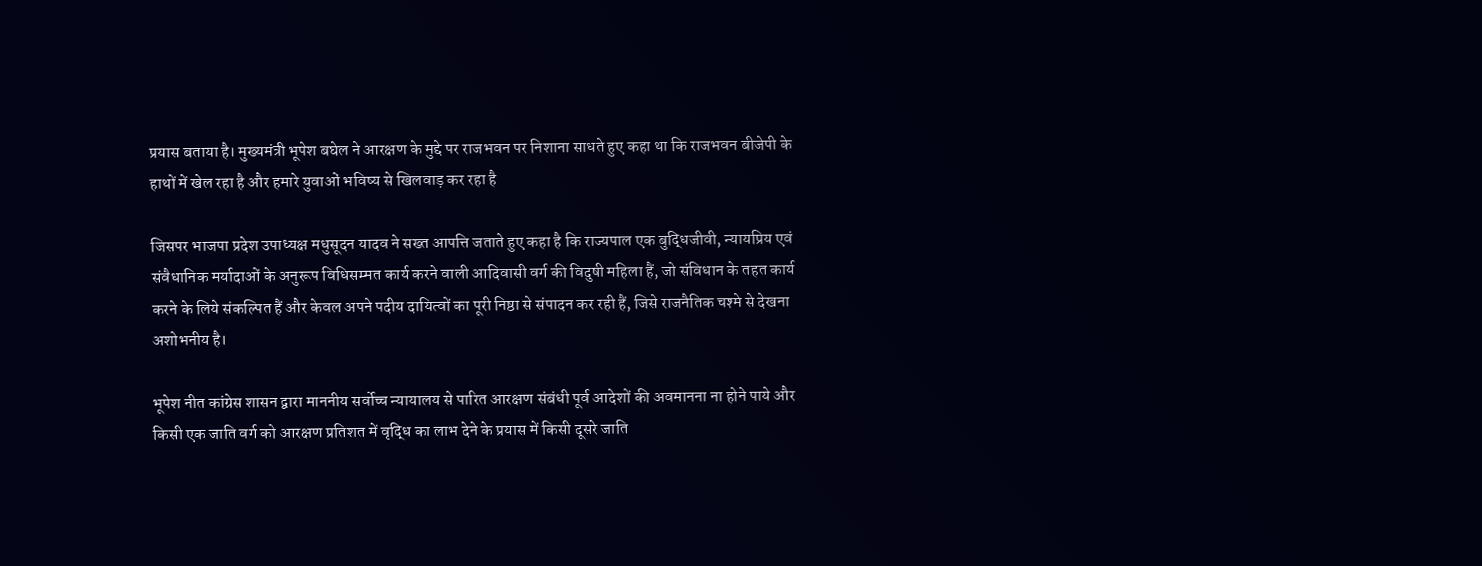प्रयास बताया है। मुख्यमंत्री भूपेश बघेल ने आरक्षण के मुद्दे पर राजभवन पर निशाना साधते हुए कहा था कि राजभवन बीजेपी के हाथों में खेल रहा है और हमारे युवाओं भविष्य से खिलवाड़ कर रहा है

जिसपर भाजपा प्रदेश उपाध्यक्ष मधुसूदन यादव ने सख्त आपत्ति जताते हुए कहा है कि राज्यपाल एक बुद्धिजीवी, न्यायप्रिय एवं संवैधानिक मर्यादाओं के अनुरूप विधिसम्मत कार्य करने वाली आदिवासी वर्ग की विदुषी महिला हैं, जो संविधान के तहत कार्य करने के लिये संकल्पित हैं और केवल अपने पदीय दायित्वों का पूरी निष्ठा से संपादन कर रही हैं, जिसे राजनैतिक चश्मे से देखना अशोभनीय है।

भूपेश नीत कांग्रेस शासन द्वारा माननीय सर्वोच्च न्यायालय से पारित आरक्षण संबंधी पूर्व आदेशों की अवमानना ना होने पाये और किसी एक जाति वर्ग को आरक्षण प्रतिशत में वृद्धि का लाभ देने के प्रयास में किसी दूसरे जाति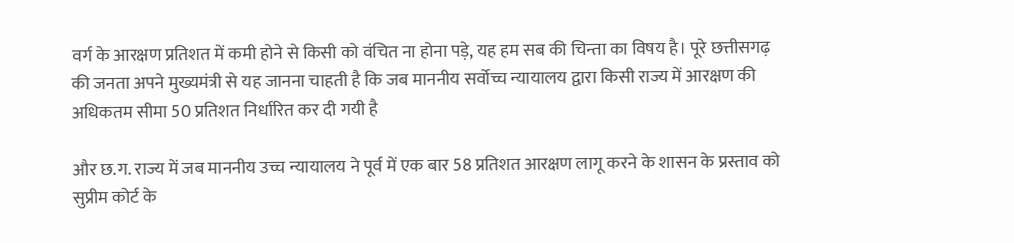वर्ग के आरक्षण प्रतिशत में कमी होने से किसी को वंचित ना होना पड़े, यह हम सब की चिन्ता का विषय है। पूरे छत्तीसगढ़ की जनता अपने मुख्यमंत्री से यह जानना चाहती है कि जब माननीय सर्वोच्च न्यायालय द्वारा किसी राज्य में आरक्षण की अधिकतम सीमा 50 प्रतिशत निर्धारित कर दी गयी है

और छ.ग. राज्य में जब माननीय उच्च न्यायालय ने पूर्व में एक बार 58 प्रतिशत आरक्षण लागू करने के शासन के प्रस्ताव को सुप्रीम कोर्ट के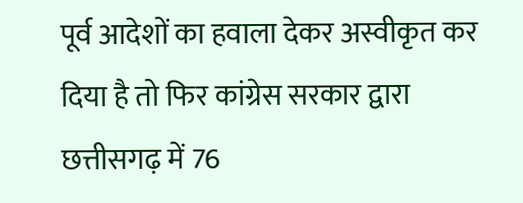पूर्व आदेशों का हवाला देकर अस्वीकृत कर दिया है तो फिर कांग्रेस सरकार द्वारा छत्तीसगढ़ में 76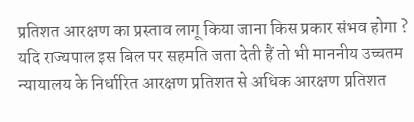प्रतिशत आरक्षण का प्रस्ताव लागू किया जाना किस प्रकार संभव होगा ? यदि राज्यपाल इस बिल पर सहमति जता देती हैं तो भी माननीय उच्चतम न्यायालय के निर्धारित आरक्षण प्रतिशत से अधिक आरक्षण प्रतिशत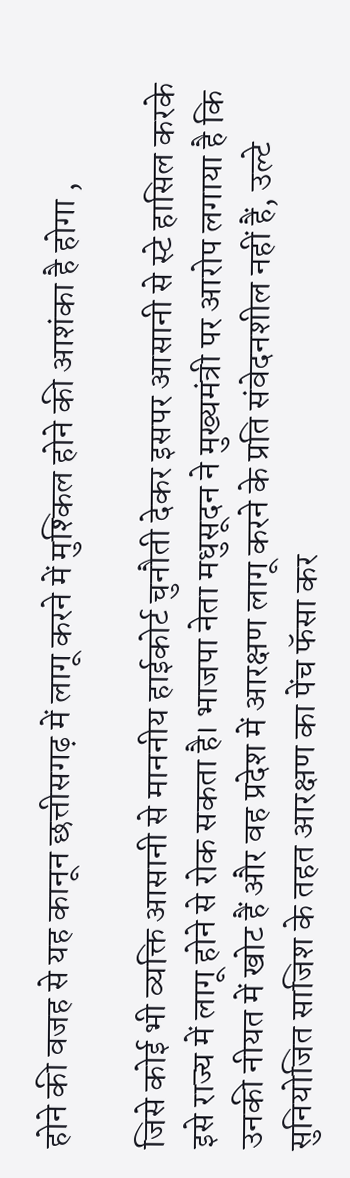होने की वजह से यह कानून छत्तीसगढ़ में लागू करने में मुश्किल होने की आशंका है होगा ,

जिसे कोई भी व्यक्ति आसानी से माननीय हाईकोर्ट चुनौती देकर इसपर आसानी से स्टे हासिल करके इसे राज्य में लागू होने से रोक सकता है। भाजपा नेता मधुसूदन ने मुख्यमंत्री पर आरोप लगाया है कि उनकी नीयत में खोट हैं और वह प्रदेश में आरक्षण लागू करने के प्रति संवेदनशील नहीं हैं, उल्टे सुनियोजित साजिश के तहत आरक्षण का पेंच फॅसा कर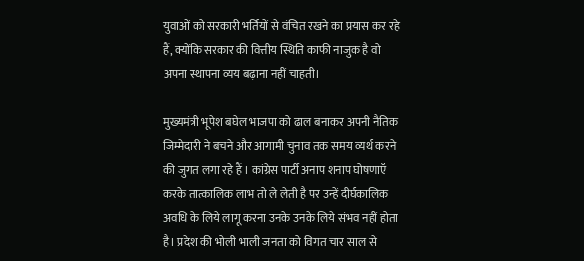युवाओं को सरकारी भर्तियों से वंचित रखने का प्रयास कर रहे हैं, क्योंकि सरकार की वित्तीय स्थिति काफी नाजुक है वो अपना स्थापना व्यय बढ़ाना नहीं चाहती।

मुख्यमंत्री भूपेश बघेल भाजपा को ढाल बनाकर अपनी नैतिक जिम्मेदारी ने बचने और आगामी चुनाव तक समय व्यर्थ करने की जुगत लगा रहे हैं । कांग्रेस पार्टी अनाप शनाप घोषणाऍ करके तात्कालिक लाभ तो ले लेती है पर उन्हें दीर्घकालिक अवधि के लिये लागू करना उनके उनके लिये संभव नहीं होता है। प्रदेश की भोली भाली जनता को विगत चार साल से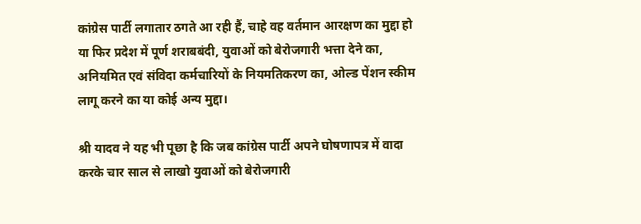कांग्रेस पार्टी लगातार ठगते आ रही हैं, चाहे वह वर्तमान आरक्षण का मुद्दा हो या फिर प्रदेश में पूर्ण शराबबंदी, युवाओं को बेरोजगारी भत्ता देने का, अनियमित एवं संविदा कर्मचारियों के नियमतिकरण का, ओल्ड पेंशन स्कीम लागू करने का या कोई अन्य मुद्दा।

श्री यादव ने यह भी पूछा है कि जब कांग्रेस पार्टी अपने घोषणापत्र में वादा करके चार साल से लाखो युवाओं को बेरोजगारी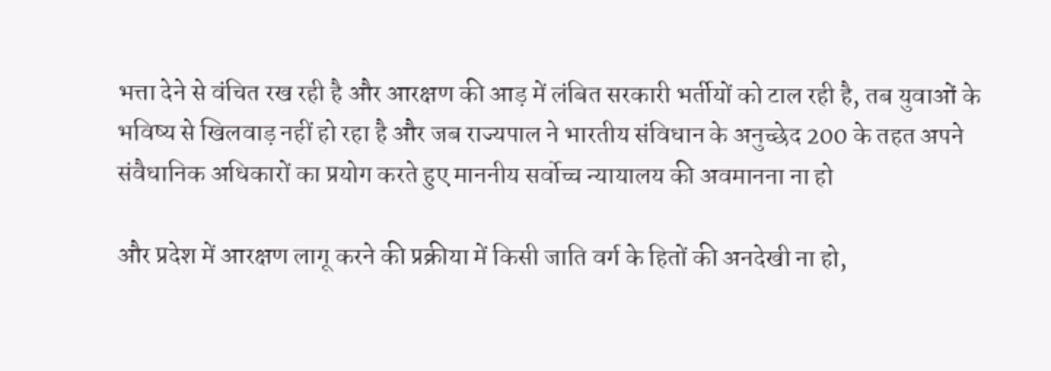भत्ता देने से वंचित रख रही है और आरक्षण की आड़ में लंबित सरकारी भर्तीयों को टाल रही है, तब युवाओं के भविष्य से खिलवाड़ नहीं हो रहा है और जब राज्यपाल ने भारतीय संविधान के अनुच्छेद 200 के तहत अपने संवैधानिक अधिकारों का प्रयोग करते हुए माननीय सर्वोच्च न्यायालय की अवमानना ना हो

और प्रदेश में आरक्षण लागू करने की प्रक्रीया में किसी जाति वर्ग के हितों की अनदेखी ना हो,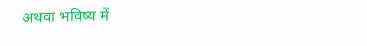अथवा भविष्य में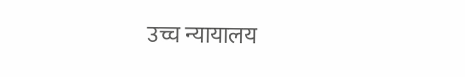उच्च न्यायालय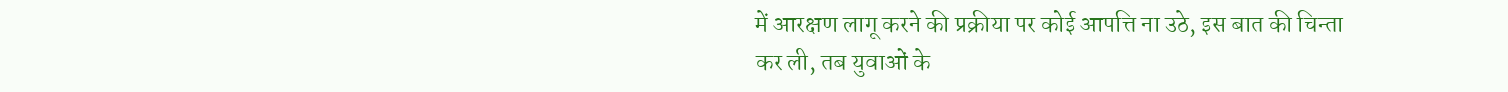में आरक्षण लागू करने की प्रक्रीया पर कोई आपत्ति ना उठे, इस बात की चिन्ता कर ली, तब युवाओं के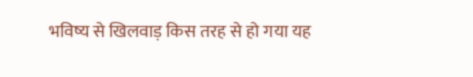भविष्य से खिलवाड़ किस तरह से हो गया यह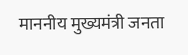माननीय मुख्यमंत्री जनता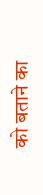को बताने का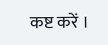कष्ट करें ।